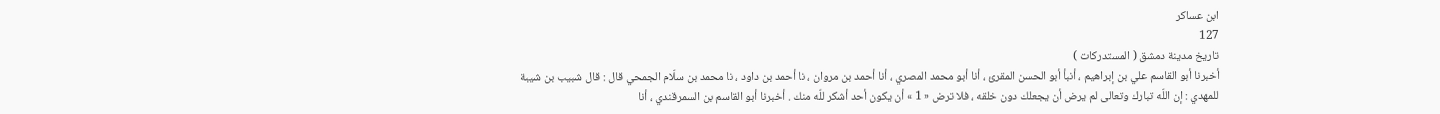ابن عساكر
127
تاريخ مدينة دمشق ( المستدركات )
أخبرنا أبو القاسم علي بن إبراهيم ، أنبأ أبو الحسن المقرئ ، أنا أبو محمد المصري ، أنا أحمد بن مروان ، نا أحمد بن داود ، نا محمد بن سلّام الجمحي قال : قال شبيب بن شيبة للمهدي : إن اللّه تبارك وتعالى لم يرض أن يجعلك دون خلقه ، فلا ترض « 1 » أن يكون أحد أشكر للّه منك . أخبرنا أبو القاسم بن السمرقندي ، أنا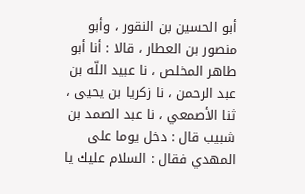أبو الحسين بن النقور ، وأبو منصور بن العطار ، قالا : أنا أبو طاهر المخلص ، نا عبيد اللّه بن عبد الرحمن ، نا زكريا بن يحيى ، ثنا الأصمعي ، نا عبد الصمد بن شبيب قال : دخل يوما على المهدي فقال : السلام عليك يا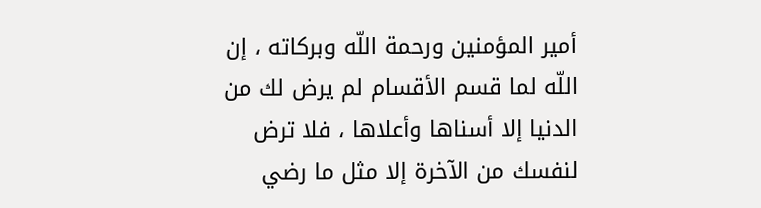أمير المؤمنين ورحمة اللّه وبركاته ، إن اللّه لما قسم الأقسام لم يرض لك من الدنيا إلا أسناها وأعلاها ، فلا ترض لنفسك من الآخرة إلا مثل ما رضي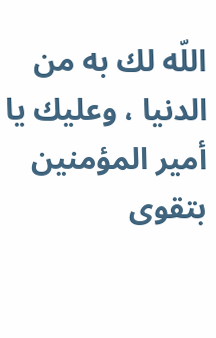اللّه لك به من الدنيا ، وعليك يا أمير المؤمنين بتقوى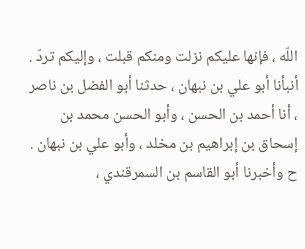اللّه ، فإنها عليكم نزلت ومنكم قبلت ، وإليكم تردّ . أنبأنا أبو علي بن نبهان ، حدثنا أبو الفضل بن ناصر ، أنا أحمد بن الحسن ، وأبو الحسن محمد بن إسحاق بن إبراهيم بن مخلد ، وأبو علي بن نبهان . ح وأخبرنا أبو القاسم بن السمرقندي ،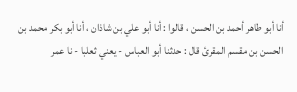أنا أبو طاهر أحمد بن الحسن ، قالوا : أنا أبو علي بن شاذان ، أنا أبو بكر محمد بن الحسن بن مقسم المقرئ قال : حدثنا أبو العباس - يعني ثعلبا - نا عمر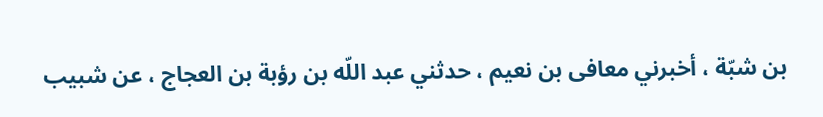بن شبّة ، أخبرني معافى بن نعيم ، حدثني عبد اللّه بن رؤبة بن العجاج ، عن شبيب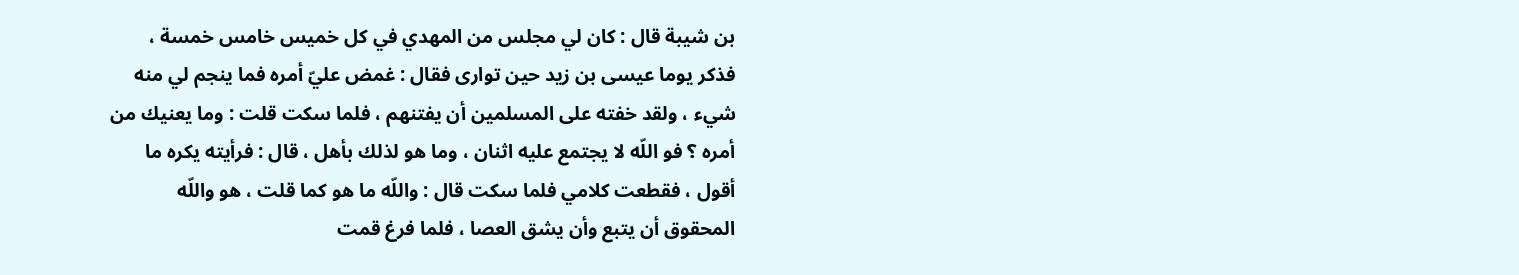بن شيبة قال : كان لي مجلس من المهدي في كل خميس خامس خمسة ، فذكر يوما عيسى بن زيد حين توارى فقال : غمض عليّ أمره فما ينجم لي منه شيء ، ولقد خفته على المسلمين أن يفتنهم ، فلما سكت قلت : وما يعنيك من أمره ؟ فو اللّه لا يجتمع عليه اثنان ، وما هو لذلك بأهل ، قال : فرأيته يكره ما أقول ، فقطعت كلامي فلما سكت قال : واللّه ما هو كما قلت ، هو واللّه المحقوق أن يتبع وأن يشق العصا ، فلما فرغ قمت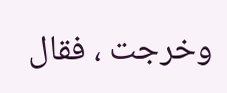وخرجت ، فقال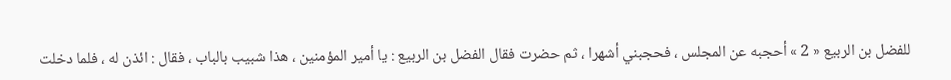للفضل بن الربيع « 2 » أحجبه عن المجلس ، فحجبني أشهرا ، ثم حضرت فقال الفضل بن الربيع : يا أمير المؤمنين ، هذا شبيب بالباب ، فقال : ائذن له ، فلما دخلت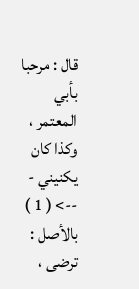قال : مرحبا بأبي المعتمر ، وكذا كان يكنيني -
--> ( 1 ) بالأصل : ترضى ،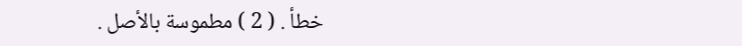خطأ . ( 2 ) مطموسة بالأصل .